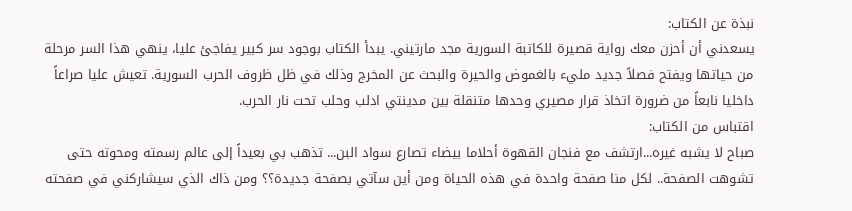نبذة عن الكتاب:
يسعدني أن أحزن معك رواية قصيرة للكاتبة السورية مجد مارتيني. يبدأ الكتاب بوجود سر كبير يفاجئ عليا، ينهي هذا السر مرحلة من حياتها ويفتح فصلاً جديد مليء بالغموض والحيرة والبحث عن المخرج وذلك في ظل ظروف الحرب السورية. تعيش عليا صراعاً داخليا نابعاً من ضرورة اتخاذ قرار مصيري وحدها متنقلة بين مدينتي ادلب وحلب تحت نار الحرب.
اقتباس من الكتاب:
صباح لا يشبه غيره...ارتشف مع فنجان القهوة أحلاما بيضاء تصارع سواد البن... تذهب بي بعيداً إلى عالم رسمته ومحوته حتى تشوهت الصفحة.. لكل منا صفحة واحدة في هذه الحياة ومن أين سآتي بصفحة جديدة؟؟ ومن ذاك الذي سيشاركني في صفحته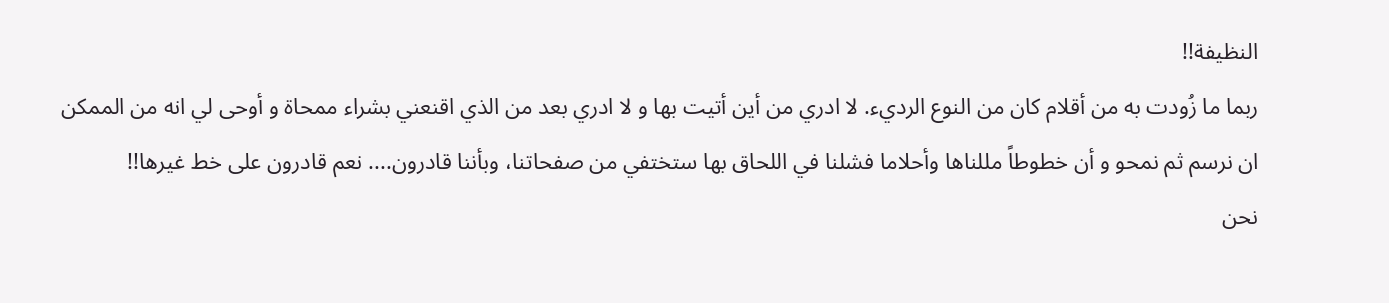النظيفة!!
ربما ما زُودت به من أقلام كان من النوع الرديء. لا ادري من أين أتيت بها و لا ادري بعد من الذي اقنعني بشراء ممحاة و أوحى لي انه من الممكن ان نرسم ثم نمحو و أن خطوطاً مللناها وأحلاما فشلنا في اللحاق بها ستختفي من صفحاتنا، وبأننا قادرون.... نعم قادرون على خط غيرها!!
نحن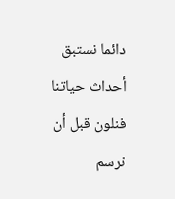دائما نستبق أحداث حياتنا فنلون قبل أن نرسم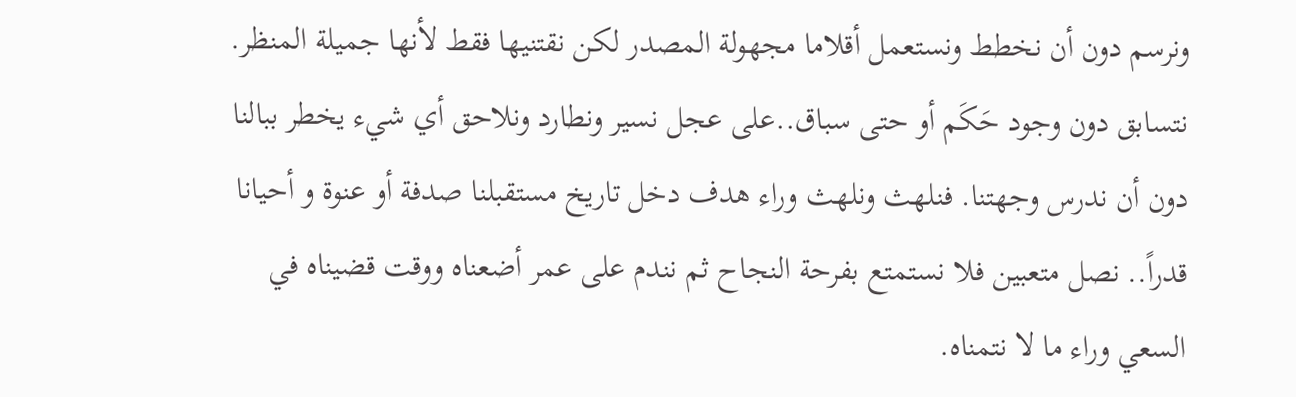ونرسم دون أن نخطط ونستعمل أقلاما مجهولة المصدر لكن نقتنيها فقط لأنها جميلة المنظر.
نتسابق دون وجود حَكَم أو حتى سباق..على عجل نسير ونطارد ونلاحق أي شيء يخطر ببالنا دون أن ندرس وجهتنا. فنلهث ونلهث وراء هدف دخل تاريخ مستقبلنا صدفة أو عنوة و أحيانا قدراً.. نصل متعبين فلا نستمتع بفرحة النجاح ثم نندم على عمر أضعناه ووقت قضيناه في السعي وراء ما لا نتمناه.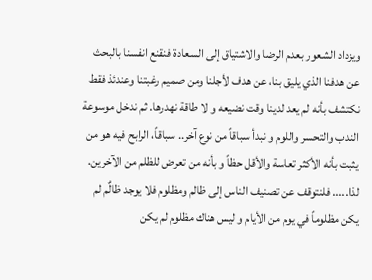ويزداد الشعور بعدم الرضا والاشتياق إلى السعادة فنقنع انفسنا بالبحث عن هدفنا الذي يليق بنا، عن هدف لأجلنا ومن صميم رغبتنا وعندئذ فقط نكتشف بأنه لم يعد لدينا وقت نضيعه و لا طاقة نهدرها. ثم ندخل موسوعة الندب والتحسر واللوم و نبدأ سباقاً من نوع آخر.. سباقاً، الرابح فيه هو من يثبت بأنه الأكثر تعاسة والأقل حظاً و بأنه من تعرض للظلم من الآخرين. لذا..... فلنتوقف عن تصنيف الناس إلى ظالم ومظلوم فلا يوجد ظالٌم لم يكن مظلوماً في يوم من الأيام و ليس هناك مظلوم لم يكن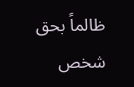ظالماً بحق شخص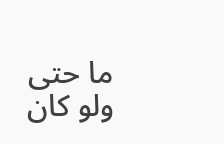ما حتى ولو كان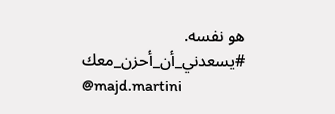هو نفسه.
#يسعدني_أن_أحزن_معك
@majd.martini